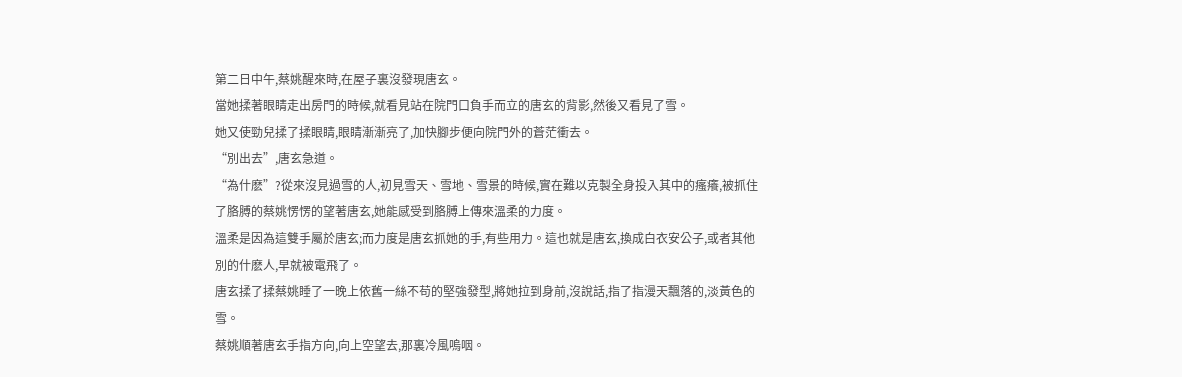第二日中午,蔡姚醒來時,在屋子裏沒發現唐玄。
當她揉著眼睛走出房門的時候,就看見站在院門口負手而立的唐玄的背影,然後又看見了雪。
她又使勁兒揉了揉眼睛,眼睛漸漸亮了,加快腳步便向院門外的蒼茫衝去。
“別出去”,唐玄急道。
“為什麽”?從來沒見過雪的人,初見雪天、雪地、雪景的時候,實在難以克製全身投入其中的瘙癢,被抓住了胳膊的蔡姚愣愣的望著唐玄,她能感受到胳膊上傳來溫柔的力度。
溫柔是因為這雙手屬於唐玄;而力度是唐玄抓她的手,有些用力。這也就是唐玄,換成白衣安公子,或者其他別的什麽人,早就被電飛了。
唐玄揉了揉蔡姚睡了一晚上依舊一絲不苟的堅強發型,將她拉到身前,沒說話,指了指漫天飄落的,淡黃色的雪。
蔡姚順著唐玄手指方向,向上空望去,那裏冷風嗚咽。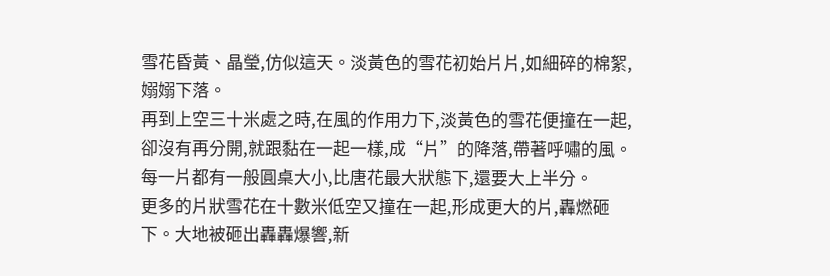雪花昏黃、晶瑩,仿似這天。淡黃色的雪花初始片片,如細碎的棉絮,嫋嫋下落。
再到上空三十米處之時,在風的作用力下,淡黃色的雪花便撞在一起,卻沒有再分開,就跟黏在一起一樣,成“片”的降落,帶著呼嘯的風。
每一片都有一般圓桌大小,比唐花最大狀態下,還要大上半分。
更多的片狀雪花在十數米低空又撞在一起,形成更大的片,轟燃砸下。大地被砸出轟轟爆響,新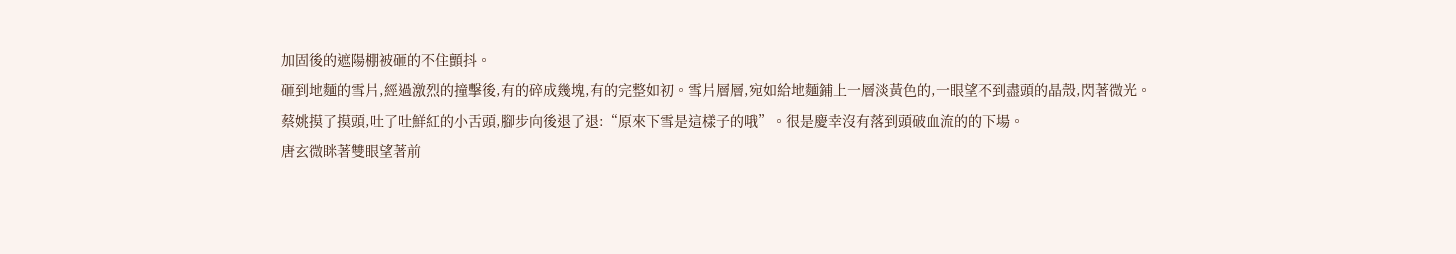加固後的遮陽棚被砸的不住顫抖。
砸到地麵的雪片,經過激烈的撞擊後,有的碎成幾塊,有的完整如初。雪片層層,宛如給地麵鋪上一層淡黃色的,一眼望不到盡頭的晶殼,閃著微光。
蔡姚摸了摸頭,吐了吐鮮紅的小舌頭,腳步向後退了退:“原來下雪是這樣子的哦”。很是慶幸沒有落到頭破血流的的下場。
唐玄微眯著雙眼望著前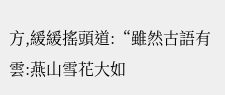方,緩緩搖頭道:“雖然古語有雲:燕山雪花大如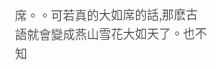席。。可若真的大如席的話,那麽古語就會變成燕山雪花大如天了。也不知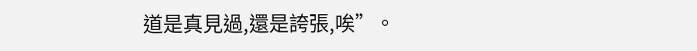道是真見過,還是誇張,唉”。